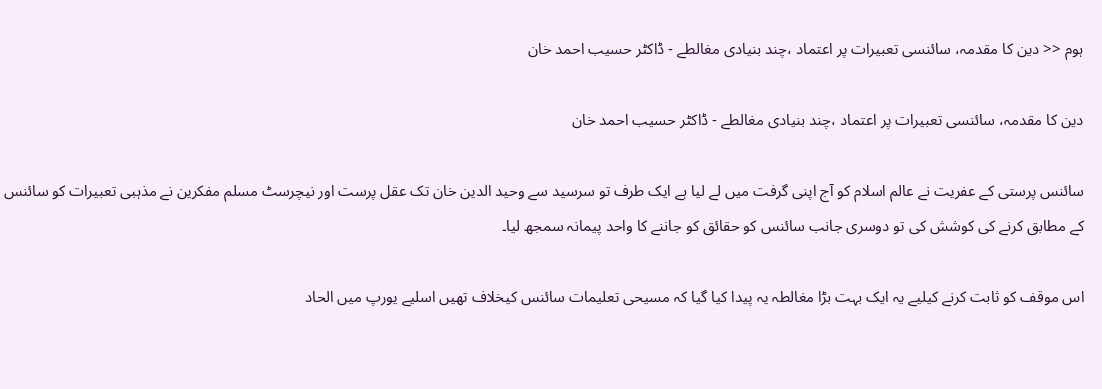ہوم << دین کا مقدمہ، سائنسی تعبیرات پر اعتماد ،چند بنیادی مغالطے - ڈاکٹر حسیب احمد خان

دین کا مقدمہ، سائنسی تعبیرات پر اعتماد ،چند بنیادی مغالطے - ڈاکٹر حسیب احمد خان

سائنس پرستی کے عفریت نے عالم اسلام کو آج اپنی گرفت میں لے لیا ہے ایک طرف تو سرسید سے وحید الدین خان تک عقل پرست اور نیچرسٹ مسلم مفکرین نے مذہبی تعبیرات کو سائنس کے مطابق کرنے کی کوشش کی تو دوسری جانب سائنس کو حقائق کو جاننے کا واحد پیمانہ سمجھ لیا۔

اس موقف کو ثابت کرنے کیلیے یہ ایک بہت بڑا مغالطہ یہ پیدا کیا گیا کہ مسیحی تعلیمات سائنس کیخلاف تھیں اسلیے یورپ میں الحاد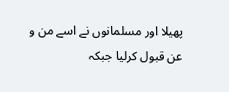پھیلا اور مسلمانوں نے اسے من و عن قبول کرلیا جبکہ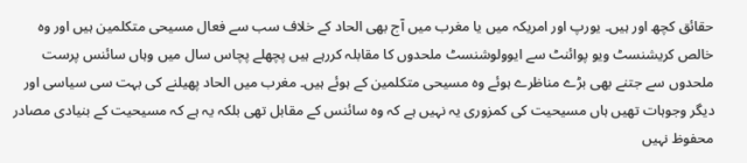حقائق کچھ اور ہیں۔ یورپ اور امریکہ میں یا مغرب میں آج بھی الحاد کے خلاف سب سے فعال مسیحی متکلمین ہیں اور وہ خالص کریشنسٹ ویو پوائنٹ سے ایوولوشنسٹ ملحدوں کا مقابلہ کررہے ہیں پچھلے پچاس سال میں وہاں سائنس پرست ملحدوں سے جتنے بھی بڑے مناظرے ہوئے وہ مسیحی متکلمین کے ہوئے ہیں۔ مغرب میں الحاد پھیلنے کی بہت سی سیاسی اور دیگر وجوہات تھیں ہاں مسیحیت کی کمزوری یہ نہیں ہے کہ وہ سائنس کے مقابل تھی بلکہ یہ ہے کہ مسیحیت کے بنیادی مصادر محفوظ نہیں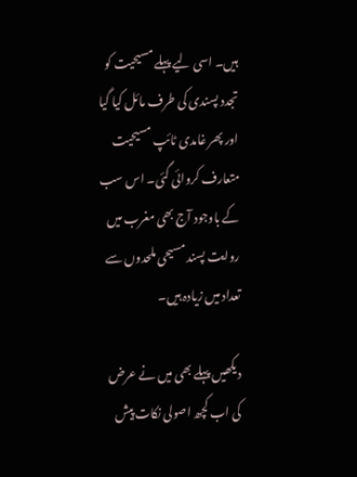ہیں۔ اسی لیے پہلے مسیحیت کو تجدد پسندی کی طرف مائل کیا گیا اور پھر غامدی ٹائپ مسیحیت متعارف کروائی گئی۔ اس سب کے باوجود آج بھی مغرب میں روایت پسند مسیحی ملحدوں سے تعداد میں زیادہ ہیں۔

دیکھیں پہلے بھی میں نے عرض کی اب کچھ اصولی نکات پیش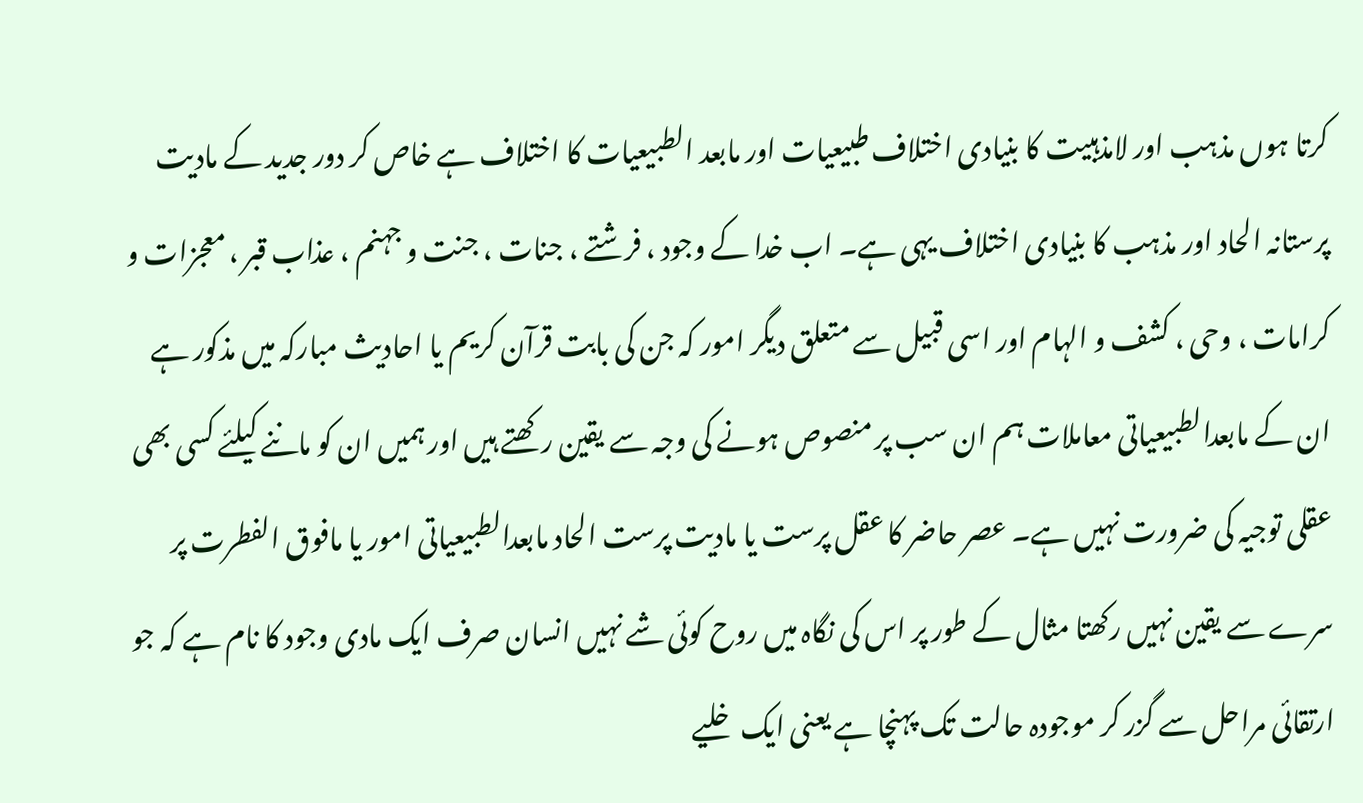کرتا ہوں مذہب اور لامذہبیت کا بنیادی اختلاف طبیعیات اور مابعد الطبیعیات کا اختلاف ہے خاص کر دور جدید کے مادیت پرستانہ الحاد اور مذہب کا بنیادی اختلاف یہی ہے۔ اب خدا کے وجود ، فرشتے ، جنات ، جنت و جہنم ، عذاب قبر ، معجزات و کرامات ، وحی ، کشف و الہام اور اسی قبیل سے متعلق دیگر امور کہ جن کی بابت قرآن کریم یا احادیث مبارکہ میں مذکور ہے ان کے مابعدالطبیعیاتی معاملات ہم ان سب پر منصوص ہونے کی وجہ سے یقین رکھتے ہیں اور ہمیں ان کو ماننے کیلئے کسی بھی عقلی توجیہ کی ضرورت نہیں ہے۔ عصر حاضر کا عقل پرست یا مادیت پرست الحاد مابعدالطبیعیاتی امور یا مافوق الفطرت پر سرے سے یقین نہیں رکھتا مثال کے طور پر اس کی نگاہ میں روح کوئی شے نہیں انسان صرف ایک مادی وجود کا نام ہے کہ جو ارتقائی مراحل سے گزر کر موجودہ حالت تک پہنچا ہے یعنی ایک خلیے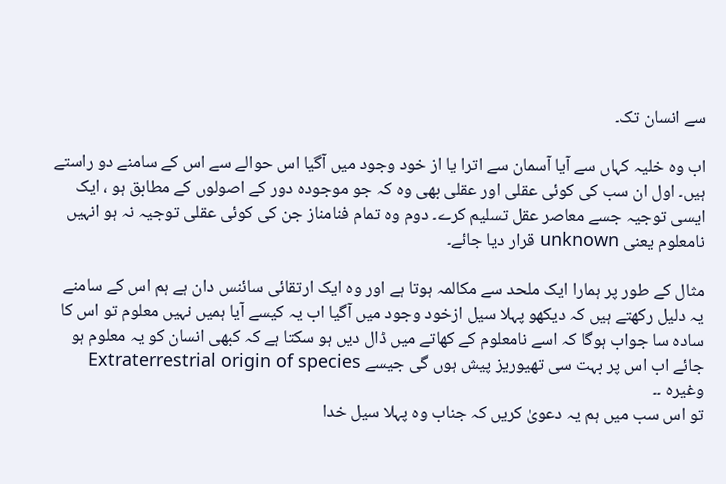سے انسان تک۔

اب وہ خلیہ کہاں سے آیا آسمان سے اترا یا از خود وجود میں آگیا اس حوالے سے اس کے سامنے دو راستے ہیں۔ اول ان سب کی کوئی عقلی اور عقلی بھی وہ کہ جو موجودہ دور کے اصولوں کے مطابق ہو ، ایک ایسی توجیہ جسے معاصر عقل تسلیم کرے۔ دوم وہ تمام فنامناز جن کی کوئی عقلی توجیہ نہ ہو انہیں نامعلوم یعنی unknown قرار دیا جائے۔

مثال کے طور پر ہمارا ایک ملحد سے مکالمہ ہوتا ہے اور وہ ایک ارتقائی سائنس دان ہے ہم اس کے سامنے یہ دلیل رکھتے ہیں کہ دیکھو پہلا سیل ازخود وجود میں آگیا اب یہ کیسے آیا ہمیں نہیں معلوم تو اس کا سادہ سا جواب ہوگا کہ اسے نامعلوم کے کھاتے میں ڈال دیں ہو سکتا ہے کہ کبھی انسان کو یہ معلوم ہو جائے اب اس پر بہت سی تھیوریز پیش ہوں گی جیسے Extraterrestrial origin of species وغیرہ ۔۔
تو اس سب میں ہم یہ دعویٰ کریں کہ جناب وہ پہلا سیل خدا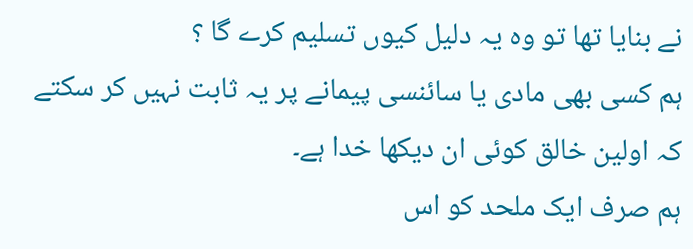نے بنایا تھا تو وہ یہ دلیل کیوں تسلیم کرے گا ؟
ہم کسی بھی مادی یا سائنسی پیمانے پر یہ ثابت نہیں کر سکتے کہ اولین خالق کوئی ان دیکھا خدا ہے۔
ہم صرف ایک ملحد کو اس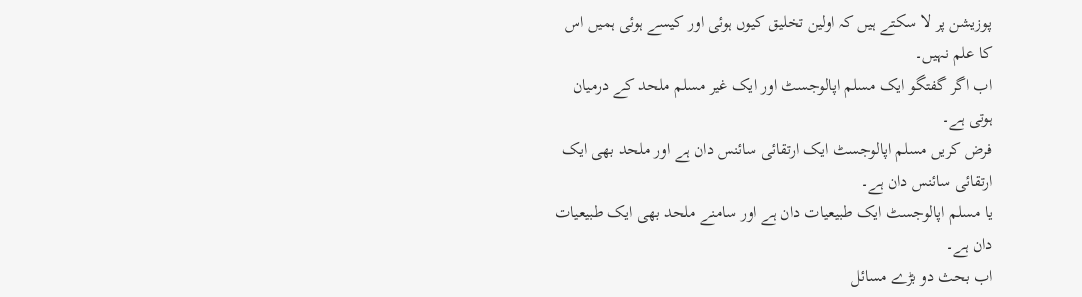پوزیشن پر لا سکتے ہیں کہ اولین تخلیق کیوں ہوئی اور کیسے ہوئی ہمیں اس کا علم نہیں۔
اب اگر گفتگو ایک مسلم اپالوجسٹ اور ایک غیر مسلم ملحد کے درمیان ہوتی ہے۔
فرض کریں مسلم اپالوجسٹ ایک ارتقائی سائنس دان ہے اور ملحد بھی ایک ارتقائی سائنس دان ہے۔
یا مسلم اپالوجسٹ ایک طبیعیات دان ہے اور سامنے ملحد بھی ایک طبیعیات دان ہے۔
اب بحث دو بڑے مسائل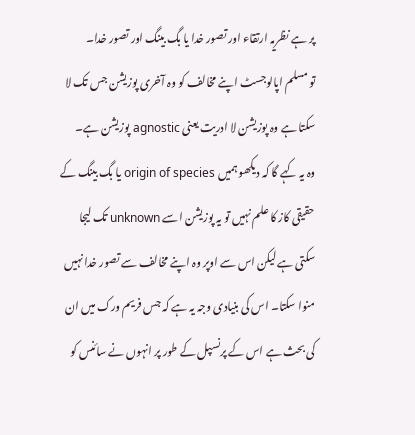پر ہے نظریہ ارتقاء اور تصور خدا یا بگ بینگ اور تصور خدا۔
تو مسلم اپالوجسٹ اپنے مخالف کو وہ آخری پوزیشن جس تک لا سکتا ہے وہ پوزیشن لا ادریت یعنی agnostic پوزیشن ہے۔
وہ یہ کہے گا کہ دیکھو ہمیں origin of species یا بگ بینگ کے حقیقی کاز کا علم نہیں تو یہ پوزیشن اسے unknown تک لیجا سکتی ہے لیکن اس سے اوپر وہ اپنے مخالف سے تصور خدا نہیں منوا سکتا۔ اس کی بنیادی وجہ یہ ہے کہ جس فریم ورک میں ان کی بحث ہے اس کے پرنسپل کے طور پر انہوں نے سائنس کو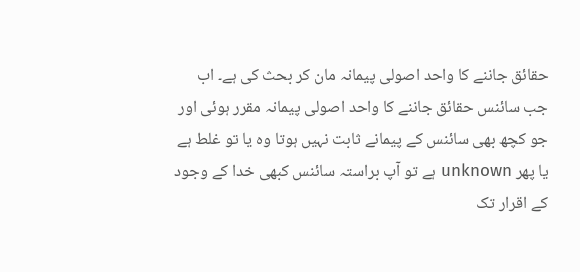حقائق جاننے کا واحد اصولی پیمانہ مان کر بحث کی ہے۔ اب جب سائنس حقائق جاننے کا واحد اصولی پیمانہ مقرر ہوئی اور جو کچھ بھی سائنس کے پیمانے ثابت نہیں ہوتا وہ یا تو غلط ہے یا پھر unknown ہے تو آپ براستہ سائنس کبھی خدا کے وجود کے اقرار تک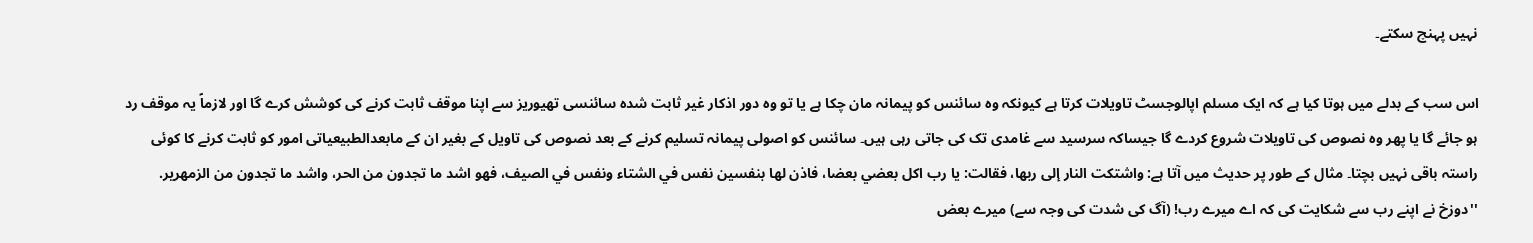نہیں پہنچ سکتے۔

اس سب کے بدلے میں ہوتا کیا ہے کہ ایک مسلم اپالوجسٹ تاویلات کرتا ہے کیونکہ وہ سائنس کو پیمانہ مان چکا ہے یا تو وہ دور اذکار غیر ثابت شدہ سائنسی تھیوریز سے اپنا موقف ثابت کرنے کی کوشش کرے گا اور لازماً یہ موقف رد ہو جائے گا یا پھر وہ نصوص کی تاویلات شروع کردے گا جیساکہ سرسید سے غامدی تک کی جاتی رہی ہیں۔ سائنس کو اصولی پیمانہ تسلیم کرنے کے بعد نصوص کی تاویل کے بغیر ان کے مابعدالطبیعیاتی امور کو ثابت کرنے کا کوئی راستہ باقی نہیں بچتا۔ مثال کے طور پر حدیث میں آتا ہے: واشتكت النار إلى ربها، فقالت: يا رب اكل بعضي بعضا، فاذن لها بنفسين نفس في الشتاء ونفس في الصيف، فهو اشد ما تجدون من الحر، واشد ما تجدون من الزمهرير.  ''دوزخ نے اپنے رب سے شکایت کی کہ اے میرے رب! (آگ کی شدت کی وجہ سے) میرے بعض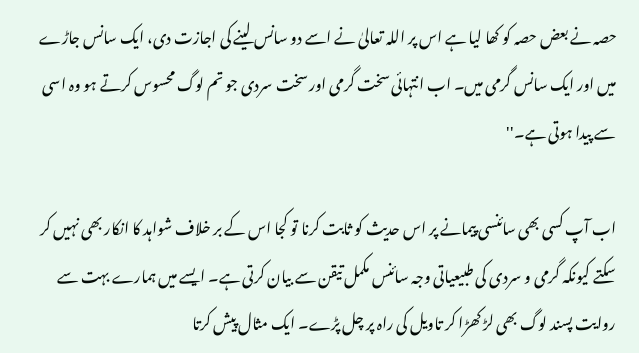حصہ نے بعض حصہ کو کھا لیا ہے اس پر اللہ تعالیٰ نے اسے دو سانس لینے کی اجازت دی، ایک سانس جاڑے میں اور ایک سانس گرمی میں۔ اب انتہائی سخت گرمی اور سخت سردی جو تم لوگ محسوس کرتے ہو وہ اسی سے پیدا ہوتی ہے۔''

اب آپ کسی بھی سائنسی پیمانے پر اس حدیث کو ثابت کرنا تو کجا اس کے بر خلاف شواہد کا انکار بھی نہیں کر سکتے کیونکہ گرمی و سردی کی طبیعیاتی وجہ سائنس مکمل تیقن سے بیان کرتی ہے۔ ایسے میں ہمارے بہت سے روایت پسند لوگ بھی لڑ کھڑا کر تاویل کی راہ پر چل پڑے۔ ایک مثال پیش کرتا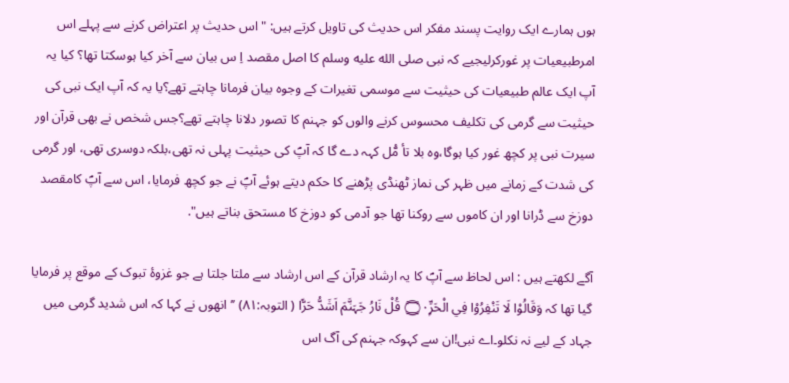ہوں ہمارے ایک روایت پسند مفکر اس حدیث کی تاویل کرتے ہیں: " اس حدیث پر اعتراض کرنے سے پہلے اس امرطبیعیات پر غورکرلیجیے کہ نبی صلى الله عليه وسلم کا اصل مقصد اِ س بیان سے آخر کیا ہوسکتا تھا؟ کیا یہ آپ ایک عالم طبیعیات کی حیثیت سے موسمی تغیرات کے وجوہ بیان فرمانا چاہتے تھے؟یا یہ کہ آپ ایک نبی کی حیثیت سے گرمی کی تکلیف محسوس کرنے والوں کو جہنم کا تصور دلانا چاہتے تھے؟جس شخص نے بھی قرآن اور سیرت نبی پر کچھ غور کیا ہوگا،وہ بلا تأ مُّل کہہ دے گا کہ آپؐ کی حیثیت پہلی نہ تھی،بلکہ دوسری تھی، اور گرمی کی شدت کے زمانے میں ظہر کی نماز ٹھنڈی پڑھنے کا حکم دیتے ہوئے آپؐ نے جو کچھ فرمایا، اس سے آپؐ کامقصد دوزخ سے ڈرانا اور ان کاموں سے روکنا تھا جو آدمی کو دوزخ کا مستحق بناتے ہیں".

آگے لکھتے ہیں : اس لحاظ سے آپؐ کا یہ ارشاد قرآن کے اس ارشاد سے ملتا جلتا ہے جو غزوۂ تبوک کے موقع پر فرمایا گیا تھا کہ وَقَالُوْا لَا تَنْفِرُوْا فِي الْحَرِّ۝۰ۭ قُلْ نَارُ جَہَنَّمَ اَشَدُّ حَرًّا ( التوبہ:۸۱) ’’انھوں نے کہا کہ اس شدید گرمی میں جہاد کے لیے نہ نکلو۔اے نبی!ان سے کہوکہ جہنم کی آگ اس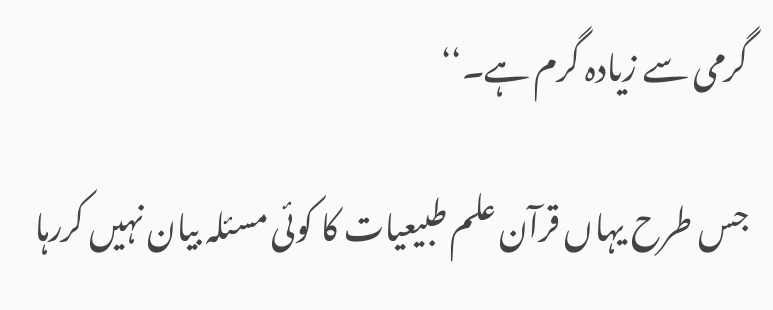گرمی سے زیادہ گرم ہے۔‘‘

جس طرح یہاں قرآن علم طبیعیات کا کوئی مسئلہ بیان نہیں کررہا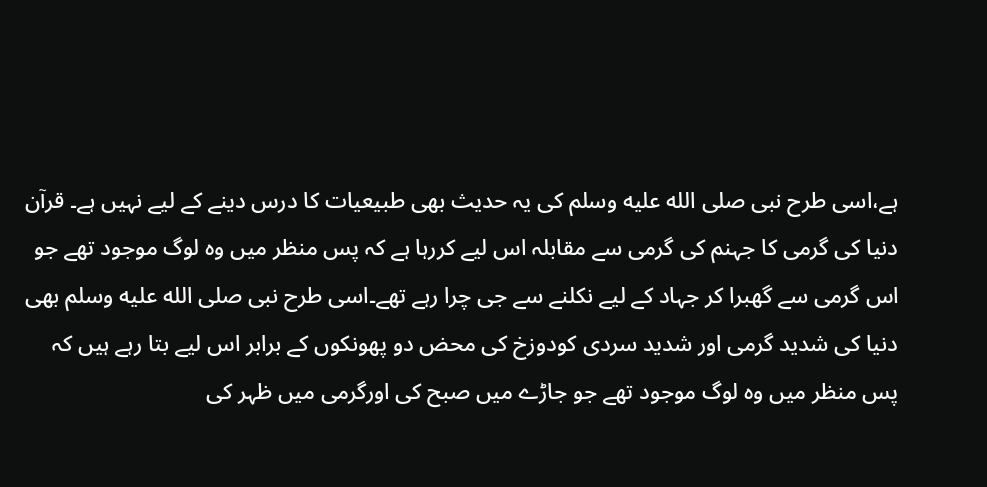ہے،اسی طرح نبی صلى الله عليه وسلم کی یہ حدیث بھی طبیعیات کا درس دینے کے لیے نہیں ہے۔ قرآن دنیا کی گرمی کا جہنم کی گرمی سے مقابلہ اس لیے کررہا ہے کہ پس منظر میں وہ لوگ موجود تھے جو اس گرمی سے گھبرا کر جہاد کے لیے نکلنے سے جی چرا رہے تھے۔اسی طرح نبی صلى الله عليه وسلم بھی دنیا کی شدید گرمی اور شدید سردی کودوزخ کی محض دو پھونکوں کے برابر اس لیے بتا رہے ہیں کہ پس منظر میں وہ لوگ موجود تھے جو جاڑے میں صبح کی اورگرمی میں ظہر کی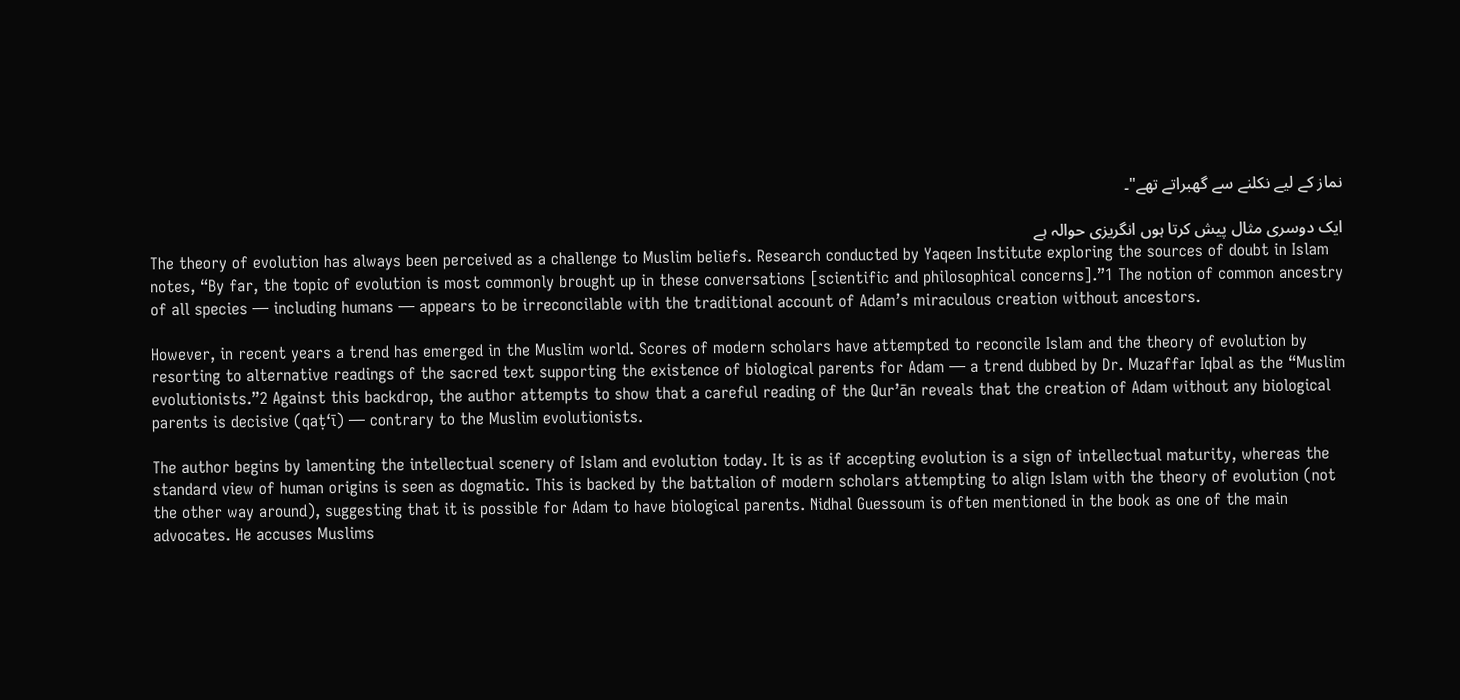نماز کے لیے نکلنے سے گھبراتے تھے"۔

ایک دوسری مثال پیش کرتا ہوں انگریزی حوالہ ہے
The theory of evolution has always been perceived as a challenge to Muslim beliefs. Research conducted by Yaqeen Institute exploring the sources of doubt in Islam notes, “By far, the topic of evolution is most commonly brought up in these conversations [scientific and philosophical concerns].”1 The notion of common ancestry of all species — including humans — appears to be irreconcilable with the traditional account of Adam’s miraculous creation without ancestors.

However, in recent years a trend has emerged in the Muslim world. Scores of modern scholars have attempted to reconcile Islam and the theory of evolution by resorting to alternative readings of the sacred text supporting the existence of biological parents for Adam — a trend dubbed by Dr. Muzaffar Iqbal as the “Muslim evolutionists.”2 Against this backdrop, the author attempts to show that a careful reading of the Qur’ān reveals that the creation of Adam without any biological parents is decisive (qaṭ‘ī) — contrary to the Muslim evolutionists.

The author begins by lamenting the intellectual scenery of Islam and evolution today. It is as if accepting evolution is a sign of intellectual maturity, whereas the standard view of human origins is seen as dogmatic. This is backed by the battalion of modern scholars attempting to align Islam with the theory of evolution (not the other way around), suggesting that it is possible for Adam to have biological parents. Nidhal Guessoum is often mentioned in the book as one of the main advocates. He accuses Muslims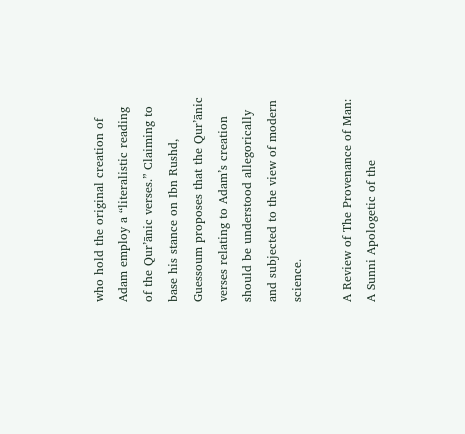who hold the original creation of Adam employ a “literalistic reading of the Qur’ānic verses.” Claiming to base his stance on Ibn Rushd, Guessoum proposes that the Qur’ānic verses relating to Adam’s creation should be understood allegorically and subjected to the view of modern science.

A Review of The Provenance of Man: A Sunni Apologetic of the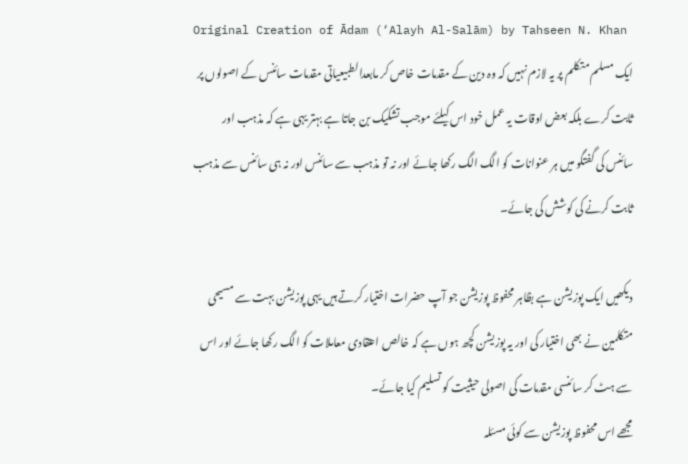Original Creation of Ādam (‘Alayh Al-Salām) by Tahseen N. Khan
ایک مسلم متکلم پر یہ لازم نہیں کہ وہ دین کے مقدمات خاص کر مابعدالطبیعیاتی مقدمات سائنس کے اصولوں پر ثابت کرے بلکہ بعض اوقات یہ عمل خود اس کیلئے موجب تشکیک بن جاتا ہے بہتر یہی ہے کہ مذہب اور سائنس کی گفتگو میں ہر عنوانات کو الگ الگ رکھا جائے اور نہ تو مذہب سے سائنس اور نہ ہی سائنس سے مذہب ثابت کرنے کی کوشش کی جائے۔

دیکھیں ایک پوزیشن ہے بظاہر محفوظ پوزیشن جو آپ حضرات اختیار کرتے ہیں یہی پوزیشن بہت سے مسیحی متکلمین نے بھی اختیار کی اور یہ پوزیشن کچھ ہوں ہے کہ خالص اعتقادی معاملات کو الگ رکھا جائے اور اس سے ہٹ کر سائنسی مقدمات کی اصولی حیثیت کو تسلیم کیا جائے۔
مجھے اس محفوظ پوزیشن سے کوئی مسئلہ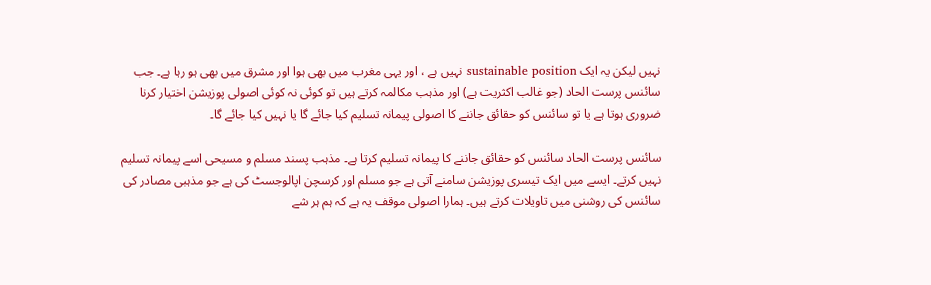نہیں لیکن یہ ایک sustainable position نہیں ہے ، اور یہی مغرب میں بھی ہوا اور مشرق میں بھی ہو رہا ہے۔ جب سائنس پرست الحاد (جو غالب اکثریت ہے) اور مذہب مکالمہ کرتے ہیں تو کوئی نہ کوئی اصولی پوزیشن اختیار کرنا ضروری ہوتا ہے یا تو سائنس کو حقائق جاننے کا اصولی پیمانہ تسلیم کیا جائے گا یا نہیں کیا جائے گا۔

سائنس پرست الحاد سائنس کو حقائق جاننے کا پیمانہ تسلیم کرتا ہے۔ مذہب پسند مسلم و مسیحی اسے پیمانہ تسلیم نہیں کرتے۔ ایسے میں ایک تیسری پوزیشن سامنے آتی ہے جو مسلم اور کرسچن اپالوجسٹ کی ہے جو مذہبی مصادر کی سائنس کی روشنی میں تاویلات کرتے ہیں۔ ہمارا اصولی موقف یہ ہے کہ ہم ہر شے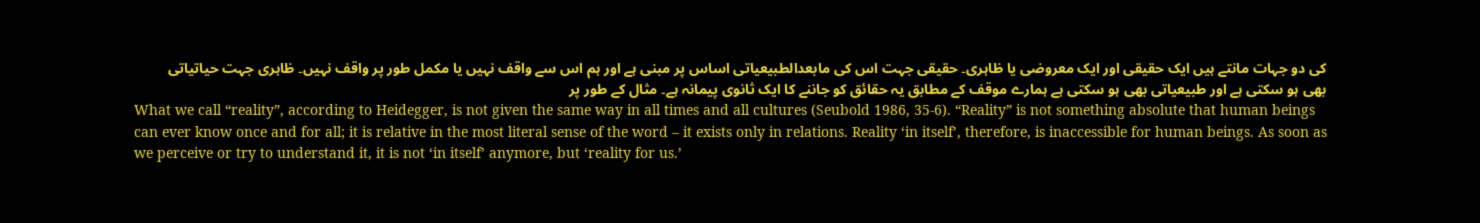کی دو جہات مانتے ہیں ایک حقیقی اور ایک معروضی یا ظاہری۔ حقیقی جہت اس کی مابعدالطبیعیاتی اساس پر مبنی ہے اور ہم اس سے واقف نہیں یا مکمل طور پر واقف نہیں۔ ظاہری جہت حیاتیاتی بھی ہو سکتی ہے اور طبیعیاتی بھی ہو سکتی ہے ہمارے موقف کے مطابق یہ حقائق کو جاننے کا ایک ثانوی پیمانہ ہے۔ مثال کے طور پر
What we call “reality”, according to Heidegger, is not given the same way in all times and all cultures (Seubold 1986, 35-6). “Reality” is not something absolute that human beings can ever know once and for all; it is relative in the most literal sense of the word – it exists only in relations. Reality ‘in itself’, therefore, is inaccessible for human beings. As soon as we perceive or try to understand it, it is not ‘in itself’ anymore, but ‘reality for us.’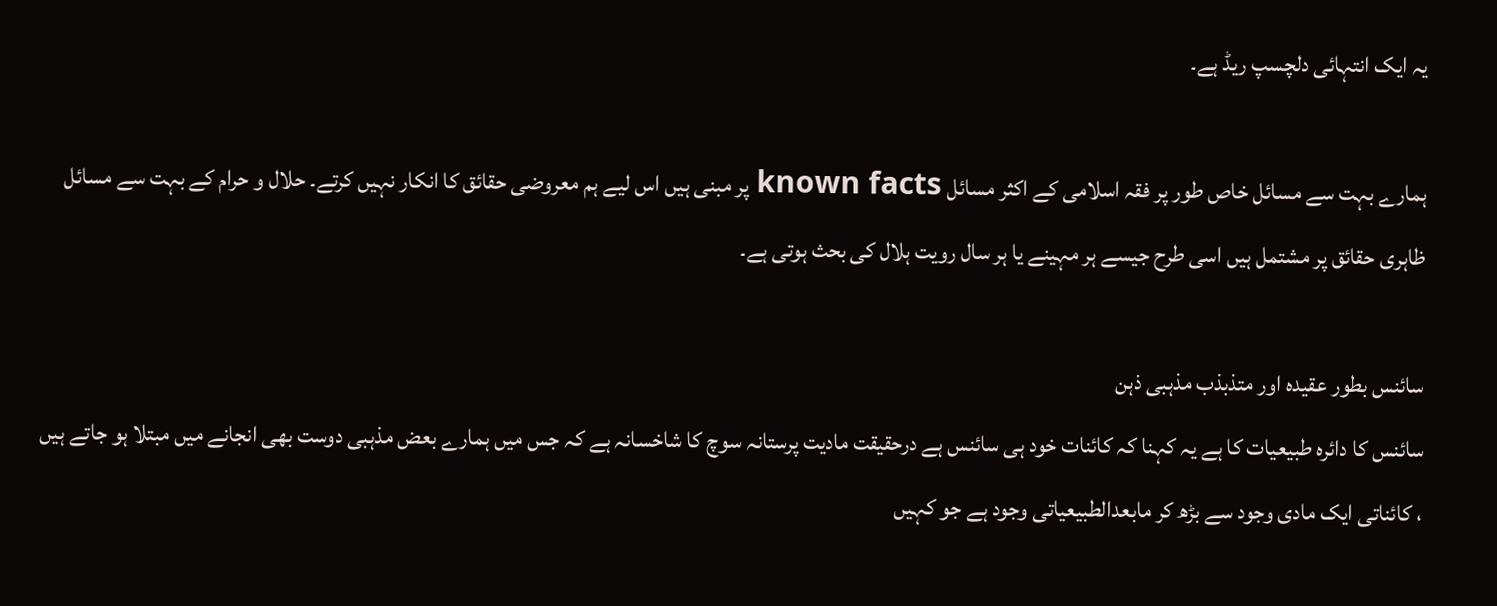یہ ایک انتہائی دلچسپ ریڈ ہے۔

ہمارے بہت سے مسائل خاص طور پر فقہ اسلامی کے اکثر مسائل known facts پر مبنی ہیں اس لیے ہم معروضی حقائق کا انکار نہیں کرتے۔ حلال و حرام کے بہت سے مسائل ظاہری حقائق پر مشتمل ہیں اسی طرح جیسے ہر مہینے یا ہر سال رویت ہلال کی بحث ہوتی ہے۔

سائنس بطور عقیدہ اور متذبذب مذہبی ذہن
سائنس کا دائرہ طبیعیات کا ہے یہ کہنا کہ کائنات خود ہی سائنس ہے درحقیقت مادیت پرستانہ سوچ کا شاخسانہ ہے کہ جس میں ہمارے بعض مذہبی دوست بھی انجانے میں مبتلا ہو جاتے ہیں ، کائناتی ایک مادی وجود سے بڑھ کر مابعدالطبیعیاتی وجود ہے جو کہیں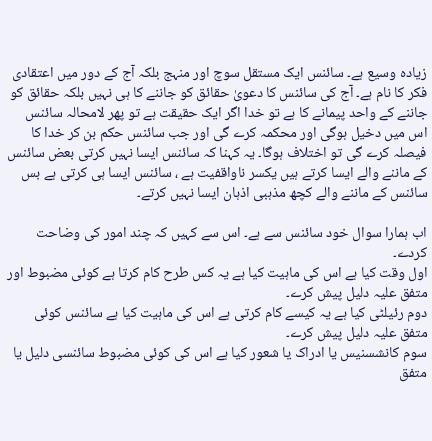زیادہ وسیع ہے۔ سائنس ایک مستقل سوچ اور منہج بلکہ آج کے دور میں اعتقادی فکر کا نام ہے۔ آج کی سائنس کا دعویٰ حقائق کو جاننے کا ہی نہیں بلکہ حقائق کو جاننے کے واحد پیمانے کا ہے تو خدا اگر ایک حقیقت ہے تو پھر لامحالہ سائنس اس میں دخیل ہوگی اور محکمہ کرے گی اور جب سائنس حکم بن کر خدا کا فیصلہ کرے گی تو اختلاف ہوگا۔ یہ کہنا کہ سائنس ایسا نہیں کرتی بعض سائنس کے ماننے والے ایسا کرتے ہیں یکسر ناواقفیت ہے ، سائنس ایسا ہی کرتی ہے بس سائنس کے ماننے والے کچھ مذہبی اذہان ایسا نہیں کرتے۔

اب ہمارا سوال خود سائنس سے ہے۔ اس سے کہیں کہ چند امور کی وضاحت کردے۔
اول وقت کیا ہے اس کی ماہیت کیا ہے یہ کس طرح کام کرتا ہے کوئی مضبوط اور متفق علیہ دلیل پیش کرے۔
دوم رئیلٹی کیا ہے یہ کیسے کام کرتی ہے اس کی ماہیت کیا ہے سائنس کوئی متفق علیہ دلیل پیش کرے۔
سوم کانشسنیس یا ادراک یا شعور کیا ہے اس کی کوئی مضبوط سائنسی دلیل یا متفق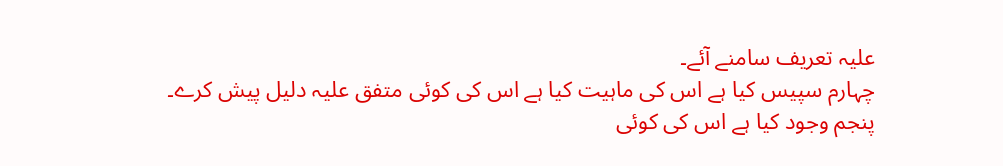علیہ تعریف سامنے آئے۔
چہارم سپیس کیا ہے اس کی ماہیت کیا ہے اس کی کوئی متفق علیہ دلیل پیش کرے۔
پنجم وجود کیا ہے اس کی کوئی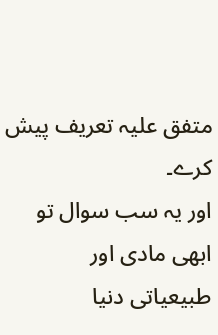متفق علیہ تعریف پیش کرے۔
اور یہ سب سوال تو ابھی مادی اور طبیعیاتی دنیا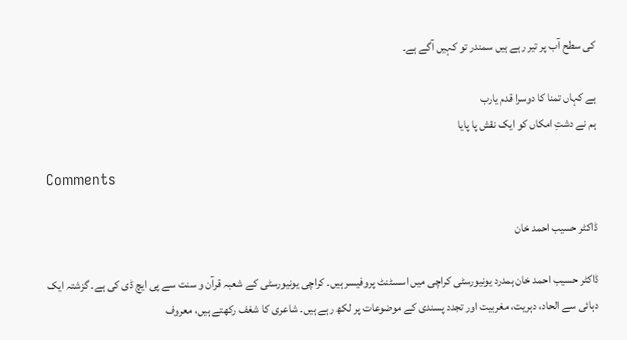کی سطح آب پر تیر رہے ہیں سمندر تو کہیں آگے ہے۔

ہے کہاں تمنا کا دوسرا قدم یارب
ہم نے دشتِ امکاں کو ایک نقش پا پایا

Comments

ڈاکٹر حسیب احمد خان

ڈاکٹر حسیب احمد خان ہمدرد یونیورسٹی کراچی میں اسسٹنٹ پروفیسر ہیں۔ کراچی یونیورسٹی کے شعبہ قرآن و سنت سے پی ایچ ڈی کی ہے۔ گزشتہ ایک دہائی سے الحاد، دہریت، مغربیت اور تجدد پسندی کے موضوعات پر لکھ رہے ہیں۔ شاعری کا شغف رکھتے ہیں، معروف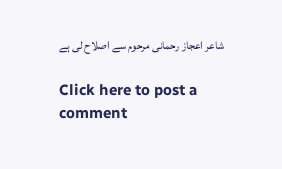شاعر اعجاز رحمانی مرحوم سے اصلاح لی ہے

Click here to post a comment